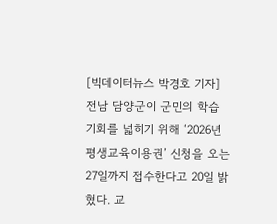[빅데이터뉴스 박경호 기자] 전남 담양군이 군민의 학습 기회를 넓히기 위해 ‘2026년 평생교육이용권’ 신청을 오는 27일까지 접수한다고 20일 밝혔다. 교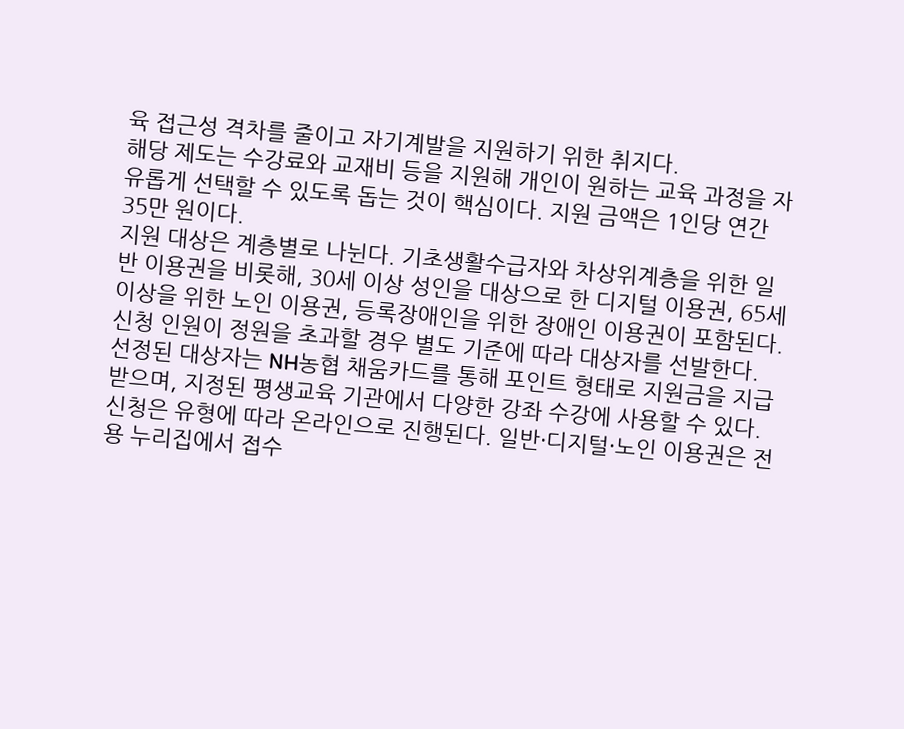육 접근성 격차를 줄이고 자기계발을 지원하기 위한 취지다.
해당 제도는 수강료와 교재비 등을 지원해 개인이 원하는 교육 과정을 자유롭게 선택할 수 있도록 돕는 것이 핵심이다. 지원 금액은 1인당 연간 35만 원이다.
지원 대상은 계층별로 나뉜다. 기초생활수급자와 차상위계층을 위한 일반 이용권을 비롯해, 30세 이상 성인을 대상으로 한 디지털 이용권, 65세 이상을 위한 노인 이용권, 등록장애인을 위한 장애인 이용권이 포함된다. 신청 인원이 정원을 초과할 경우 별도 기준에 따라 대상자를 선발한다.
선정된 대상자는 NH농협 채움카드를 통해 포인트 형태로 지원금을 지급받으며, 지정된 평생교육 기관에서 다양한 강좌 수강에 사용할 수 있다.
신청은 유형에 따라 온라인으로 진행된다. 일반·디지털·노인 이용권은 전용 누리집에서 접수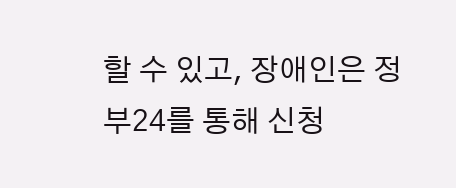할 수 있고, 장애인은 정부24를 통해 신청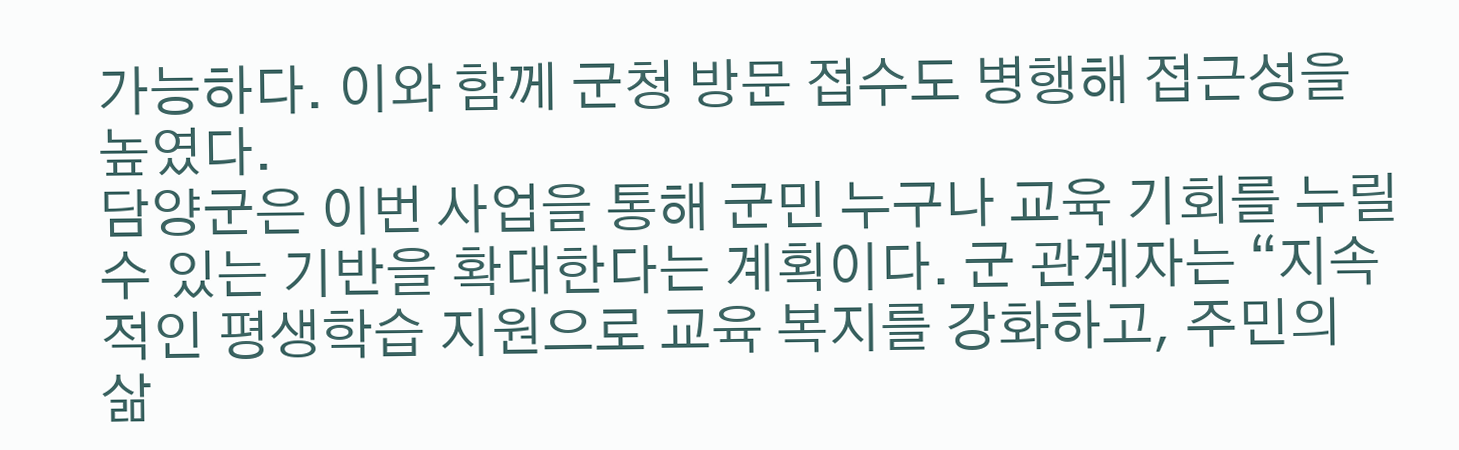가능하다. 이와 함께 군청 방문 접수도 병행해 접근성을 높였다.
담양군은 이번 사업을 통해 군민 누구나 교육 기회를 누릴 수 있는 기반을 확대한다는 계획이다. 군 관계자는 “지속적인 평생학습 지원으로 교육 복지를 강화하고, 주민의 삶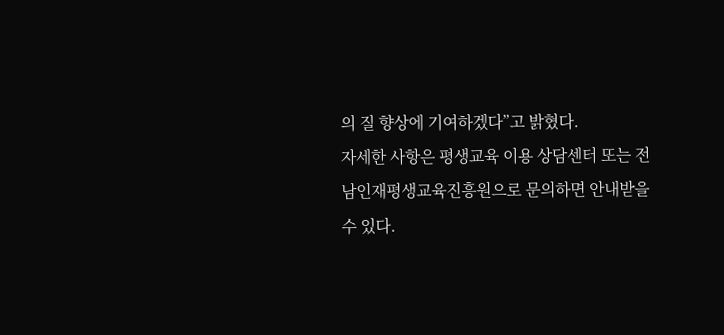의 질 향상에 기여하겠다”고 밝혔다.
자세한 사항은 평생교육 이용 상담센터 또는 전남인재평생교육진흥원으로 문의하면 안내받을 수 있다.